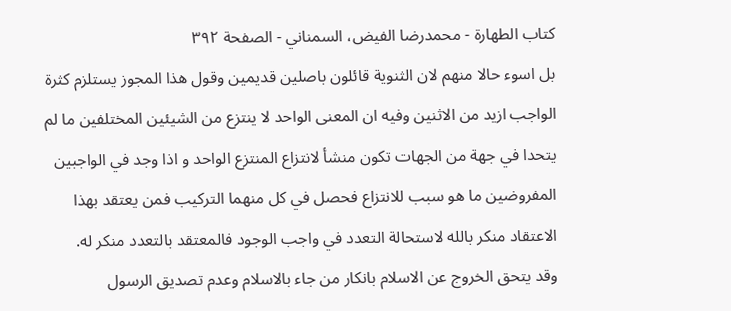كتاب الطهارة - محمدرضا الفيض، السمناني - الصفحة ٣٩٢
بل اسوء حالا منهم لان الثنوية قائلون باصلين قديمين وقول هذا المجوز يستلزم كثرة الواجب ازيد من الاثنين وفيه ان المعنى الواحد لا ينتزع من الشيئين المختلفين ما لم يتحدا في جهة من الجهات تكون منشأ لانتزاع المنتزع الواحد و اذا وجد في الواجبين المفروضين ما هو سبب للانتزاع فحصل في كل منهما التركيب فمن يعتقد بهذا الاعتقاد منكر بالله لاستحالة التعدد في واجب الوجود فالمعتقد بالتعدد منكر له.
وقد يتحق الخروج عن الاسلام بانكار من جاء بالاسلام وعدم تصديق الرسول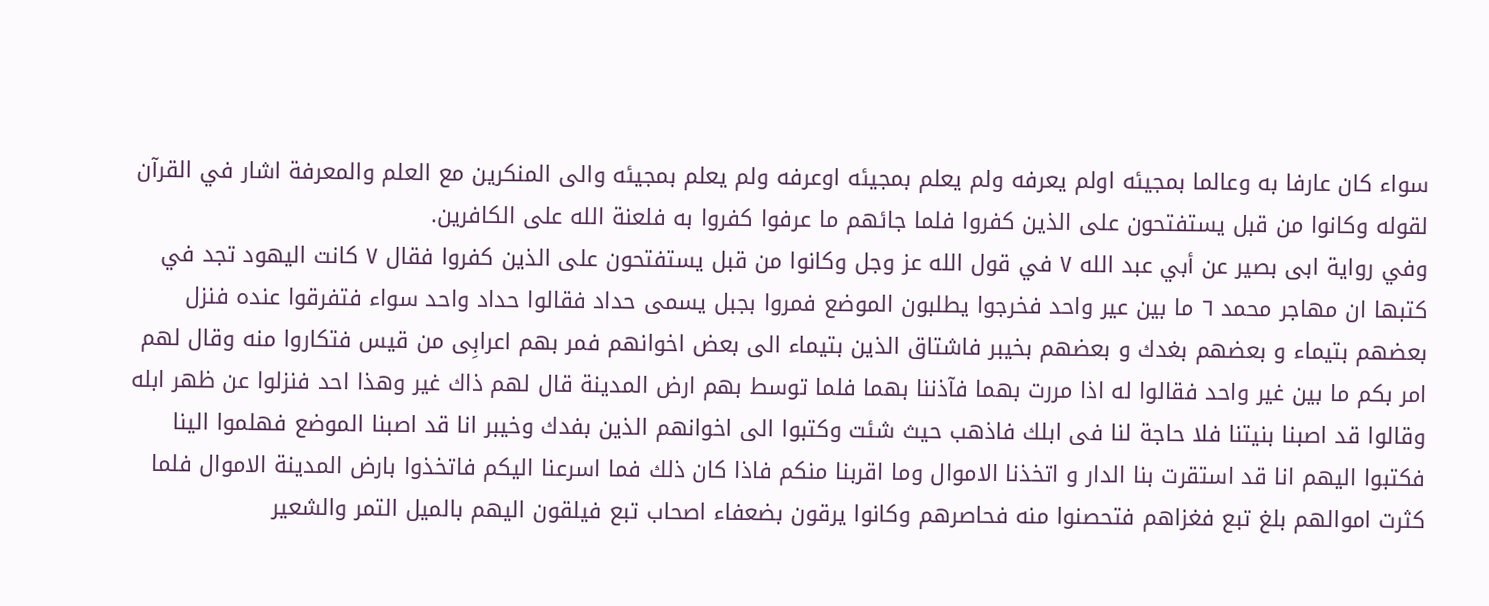سواء كان عارفا به وعالما بمجيئه اولم يعرفه ولم يعلم بمجيئه اوعرفه ولم يعلم بمجيئه والى المنكرين مع العلم والمعرفة اشار في القرآن لقوله وكانوا من قبل يستفتحون على الذين كفروا فلما جائهم ما عرفوا كفروا به فلعنة الله على الكافرين.
وفي رواية ابى بصير عن أبي عبد الله ٧ في قول الله عز وجل وكانوا من قبل يستفتحون على الذين كفروا فقال ٧ كانت اليهود تجد في كتبها ان مهاجر محمد ٦ ما بين عير واحد فخرجوا يطلبون الموضع فمروا بجبل يسمى حداد فقالوا حداد واحد سواء فتفرقوا عنده فنزل بعضهم بتيماء و بعضهم بغدك و بعضهم بخيبر فاشتاق الذين بتيماء الى بعض اخوانهم فمر بهم اعرابِی من قيس فتكاروا منه وقال لهم امر بكم ما بين غير واحد فقالوا له اذا مررت بهما فآذننا بهما فلما توسط بهم ارض المدينة قال لهم ذاك غير وهذا احد فنزلوا عن ظهر ابله وقالوا قد اصبنا بنيتنا فلا حاجة لنا فى ابلك فاذهب حيث شئت وكتبوا الى اخوانهم الذين بفدك وخيبر انا قد اصبنا الموضع فهلموا الينا فكتبوا اليهم انا قد استقرت بنا الدار و اتخذنا الاموال وما اقربنا منكم فاذا كان ذلك فما اسرعنا اليكم فاتخذوا بارض المدينة الاموال فلما كثرت اموالهم بلغ تبع فغزاهم فتحصنوا منه فحاصرهم وكانوا يرقون بضعفاء اصحاب تبع فيلقون اليهم بالميل التمر والشعير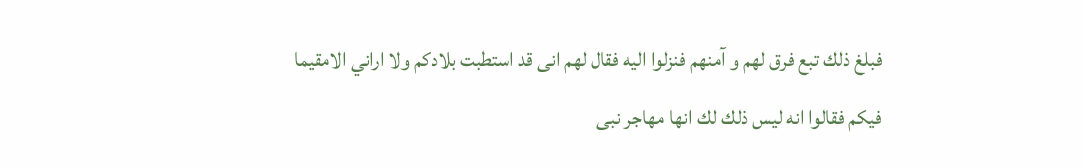فبلغ ذلك تبع فرق لهم و آمنهم فنزلوا اليه فقال لهم انى قد استطبت بلادكم ولا اراني الامقيما فيكم فقالوا انه ليس ذلك لك انها مهاجر نبى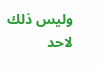وليس ذلك لاحد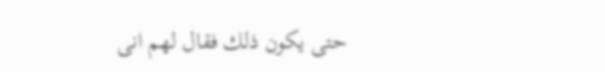حتى يكون ذلك فقال لهم انى